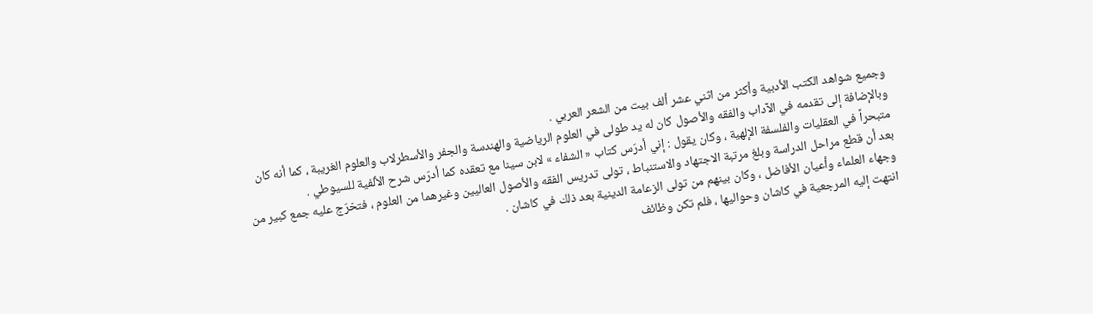وجميع شواهد الكتب الأدبية وأكثر من اثني عشر ألف بيت من الشعر العربي .
وبالإضافة إلى تقدمه في الآداب والفقه والأصول كان له يد طولى في العلوم الرياضية والهندسة والجفر والأسطرلاب والعلوم الغريبة ، كما أنه كان متبحراً في العقليات والفلسفة الإلهية ، وكان يقول : إني أدرّس كتاب « الشفاء » لابن سينا مع تعقده كما أدرّس شرح الألفية للسيوطي .
بعد أن قطع مراحل الدراسة وبلغ مرتبة الاجتهاد والاستنباط ، تولى تدريس الفقه والأصول العاليين وغيرهما من العلوم ، فتخرّج عليه جمع كبير من وجهاء العلماء وأعيان الأفاضل ، وكان بينهم من تولى الزعامة الدينية بعد ذلك في كاشان .
انتهت إليه المرجعية في كاشان وحواليها ، فلم تكن وظائف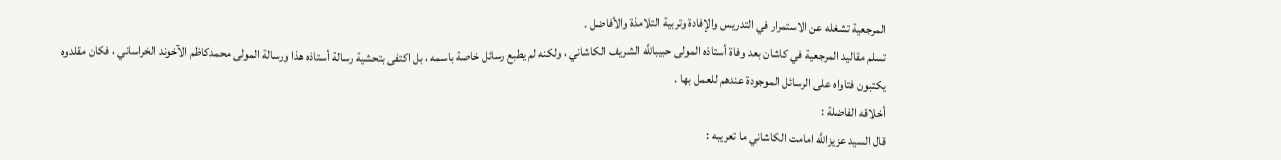المرجعية تشغله عن الاستمرار في التدريس والإفادة وتربية التلامذة والأفاضل .
تسلم مقاليد المرجعية في كاشان بعد وفاة أستاذه المولى حبيباللَّه الشريف الكاشاني ، ولكنه لم يطبع رسائل خاصة باسمه ، بل اكتفى بتحشية رسالة أستاذه هذا ورسالة المولى محمدكاظم الآخوند الخراساني ، فكان مقلدوه يكتبون فتاواه على الرسائل الموجودة عندهم للعمل بها .
أخلاقه الفاضلة :
قال السيد عزيزاللَّه امامت الكاشاني ما تعريبه :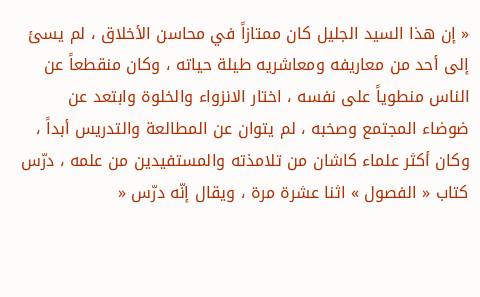« إن هذا السيد الجليل كان ممتازاً في محاسن الأخلاق ، لم يسئ إلى أحد من معاريفه ومعاشريه طيلة حياته ، وكان منقطعاً عن الناس منطوياً على نفسه ، اختار الانزواء والخلوة وابتعد عن ضوضاء المجتمع وصخبه ، لم يتوان عن المطالعة والتدريس أبداً ، وكان أكثر علماء كاشان من تلامذته والمستفيدين من علمه ، درّس كتاب « الفصول » اثنا عشرة مرة ، ويقال إنّه درّس «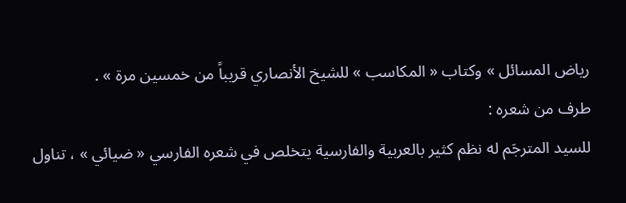رياض المسائل » وكتاب « المكاسب » للشيخ الأنصاري قريباً من خمسين مرة » .
طرف من شعره :
للسيد المترجَم له نظم كثير بالعربية والفارسية يتخلص في شعره الفارسي « ضيائي » ، تناول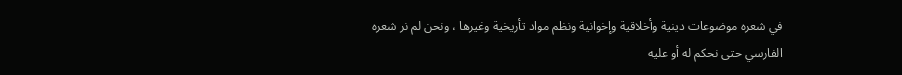في شعره موضوعات دينية وأخلاقية وإخوانية ونظم مواد تأريخية وغيرها ، ونحن لم نر شعره الفارسي حتى نحكم له أو عليه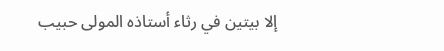إلا بيتين في رثاء أستاذه المولى حبيب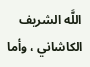اللَّه الشريف الكاشاني ، وأما